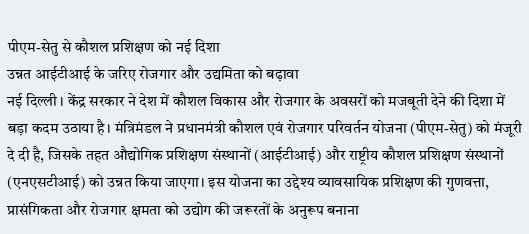पीएम-सेतु से कौशल प्रशिक्षण को नई दिशा
उन्नत आईटीआई के जरिए रोजगार और उद्यमिता को बढ़ावा
नई दिल्ली । केंद्र सरकार ने देश में कौशल विकास और रोजगार के अवसरों को मजबूती देने की दिशा में बड़ा कदम उठाया है। मंत्रिमंडल ने प्रधानमंत्री कौशल एवं रोजगार परिवर्तन योजना (पीएम-सेतु) को मंजूरी दे दी है, जिसके तहत औद्योगिक प्रशिक्षण संस्थानों (आईटीआई) और राष्ट्रीय कौशल प्रशिक्षण संस्थानों (एनएसटीआई) को उन्नत किया जाएगा। इस योजना का उद्देश्य व्यावसायिक प्रशिक्षण की गुणवत्ता, प्रासंगिकता और रोजगार क्षमता को उद्योग की जरूरतों के अनुरूप बनाना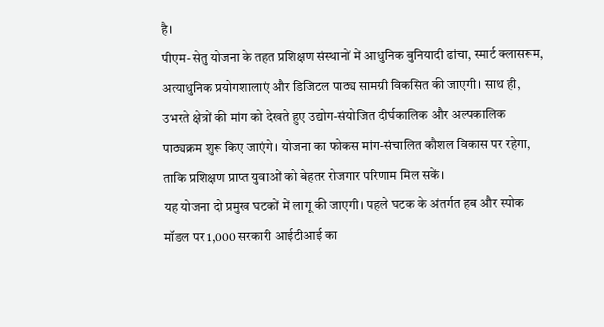है।
पीएम-सेतु योजना के तहत प्रशिक्षण संस्थानों में आधुनिक बुनियादी ढांचा, स्मार्ट क्लासरूम, अत्याधुनिक प्रयोगशालाएं और डिजिटल पाठ्य सामग्री विकसित की जाएगी। साथ ही, उभरते क्षेत्रों की मांग को देखते हुए उद्योग-संयोजित दीर्घकालिक और अल्पकालिक पाठ्यक्रम शुरू किए जाएंगे। योजना का फोकस मांग-संचालित कौशल विकास पर रहेगा, ताकि प्रशिक्षण प्राप्त युवाओं को बेहतर रोजगार परिणाम मिल सकें।
यह योजना दो प्रमुख घटकों में लागू की जाएगी। पहले घटक के अंतर्गत हब और स्पोक मॉडल पर 1,000 सरकारी आईटीआई का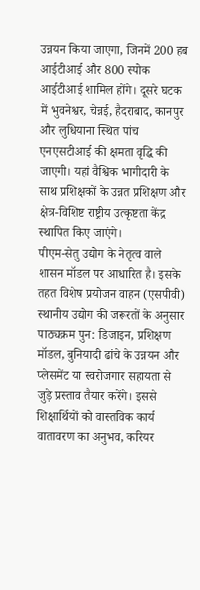उन्नयन किया जाएगा, जिनमें 200 हब आईटीआई और 800 स्पोक आईटीआई शामिल होंगे। दूसरे घटक में भुवनेश्वर, चेन्नई, हैदराबाद, कानपुर और लुधियाना स्थित पांच एनएसटीआई की क्षमता वृद्धि की जाएगी। यहां वैश्विक भागीदारी के साथ प्रशिक्षकों के उन्नत प्रशिक्षण और क्षेत्र-विशिष्ट राष्ट्रीय उत्कृष्टता केंद्र स्थापित किए जाएंगे।
पीएम-सेतु उद्योग के नेतृत्व वाले शासन मॉडल पर आधारित है। इसके तहत विशेष प्रयोजन वाहन (एसपीवी) स्थानीय उद्योग की जरूरतों के अनुसार पाठ्यक्रम पुन: डिजाइन, प्रशिक्षण मॉडल, बुनियादी ढांचे के उन्नयन और प्लेसमेंट या स्वरोजगार सहायता से जुड़े प्रस्ताव तैयार करेंगे। इससे शिक्षार्थियों को वास्तविक कार्य वातावरण का अनुभव, करियर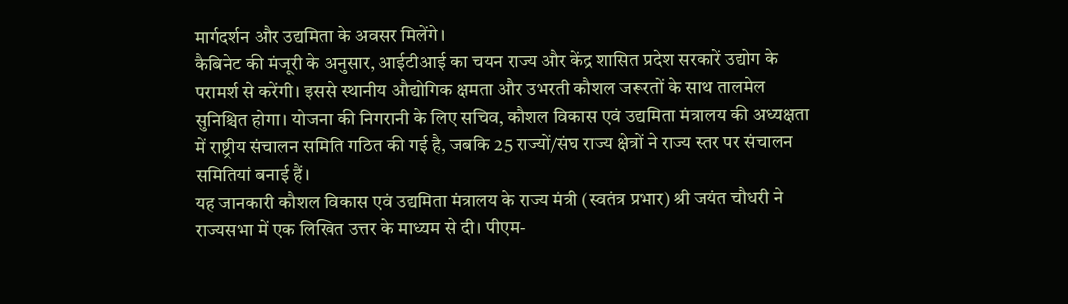मार्गदर्शन और उद्यमिता के अवसर मिलेंगे।
कैबिनेट की मंजूरी के अनुसार, आईटीआई का चयन राज्य और केंद्र शासित प्रदेश सरकारें उद्योग के परामर्श से करेंगी। इससे स्थानीय औद्योगिक क्षमता और उभरती कौशल जरूरतों के साथ तालमेल सुनिश्चित होगा। योजना की निगरानी के लिए सचिव, कौशल विकास एवं उद्यमिता मंत्रालय की अध्यक्षता में राष्ट्रीय संचालन समिति गठित की गई है, जबकि 25 राज्यों/संघ राज्य क्षेत्रों ने राज्य स्तर पर संचालन समितियां बनाई हैं।
यह जानकारी कौशल विकास एवं उद्यमिता मंत्रालय के राज्य मंत्री (स्वतंत्र प्रभार) श्री जयंत चौधरी ने राज्यसभा में एक लिखित उत्तर के माध्यम से दी। पीएम-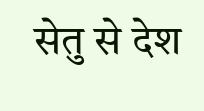सेतु से देश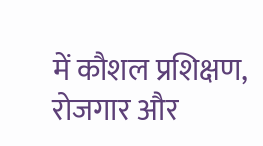में कौशल प्रशिक्षण, रोजगार और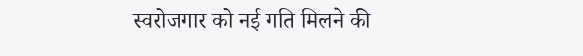स्वरोजगार को नई गति मिलने की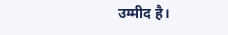उम्मीद है।